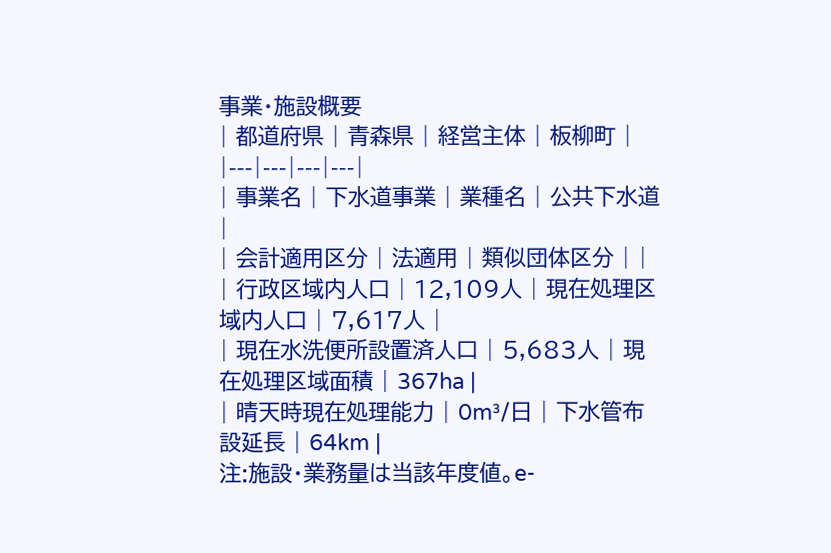事業・施設概要
| 都道府県 | 青森県 | 経営主体 | 板柳町 |
|---|---|---|---|
| 事業名 | 下水道事業 | 業種名 | 公共下水道 |
| 会計適用区分 | 法適用 | 類似団体区分 | |
| 行政区域内人口 | 12,109人 | 現在処理区域内人口 | 7,617人 |
| 現在水洗便所設置済人口 | 5,683人 | 現在処理区域面積 | 367ha |
| 晴天時現在処理能力 | 0m³/日 | 下水管布設延長 | 64km |
注:施設・業務量は当該年度値。e-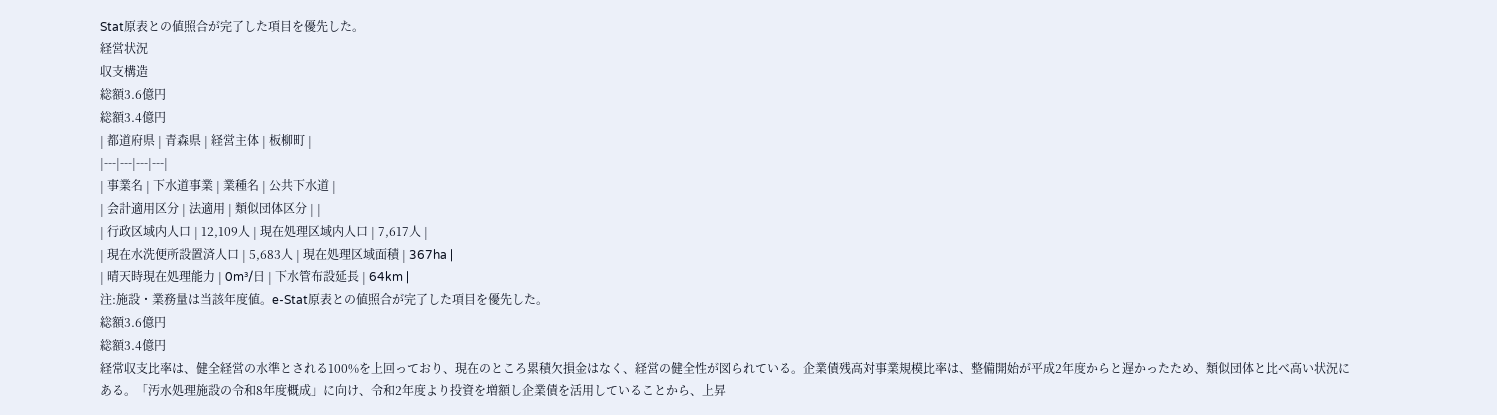Stat原表との値照合が完了した項目を優先した。
経営状況
収支構造
総額3.6億円
総額3.4億円
| 都道府県 | 青森県 | 経営主体 | 板柳町 |
|---|---|---|---|
| 事業名 | 下水道事業 | 業種名 | 公共下水道 |
| 会計適用区分 | 法適用 | 類似団体区分 | |
| 行政区域内人口 | 12,109人 | 現在処理区域内人口 | 7,617人 |
| 現在水洗便所設置済人口 | 5,683人 | 現在処理区域面積 | 367ha |
| 晴天時現在処理能力 | 0m³/日 | 下水管布設延長 | 64km |
注:施設・業務量は当該年度値。e-Stat原表との値照合が完了した項目を優先した。
総額3.6億円
総額3.4億円
経常収支比率は、健全経営の水準とされる100%を上回っており、現在のところ累積欠損金はなく、経営の健全性が図られている。企業債残高対事業規模比率は、整備開始が平成2年度からと遅かったため、類似団体と比べ高い状況にある。「汚水処理施設の令和8年度概成」に向け、令和2年度より投資を増額し企業債を活用していることから、上昇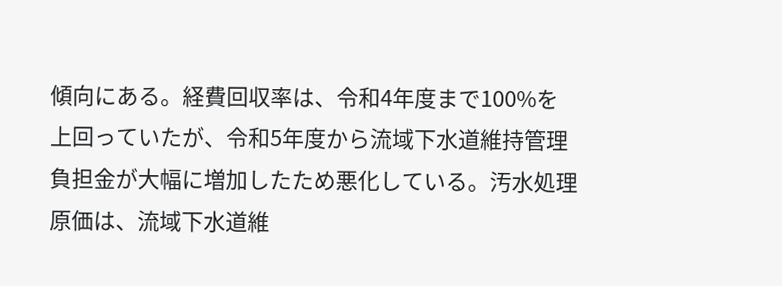傾向にある。経費回収率は、令和4年度まで100%を上回っていたが、令和5年度から流域下水道維持管理負担金が大幅に増加したため悪化している。汚水処理原価は、流域下水道維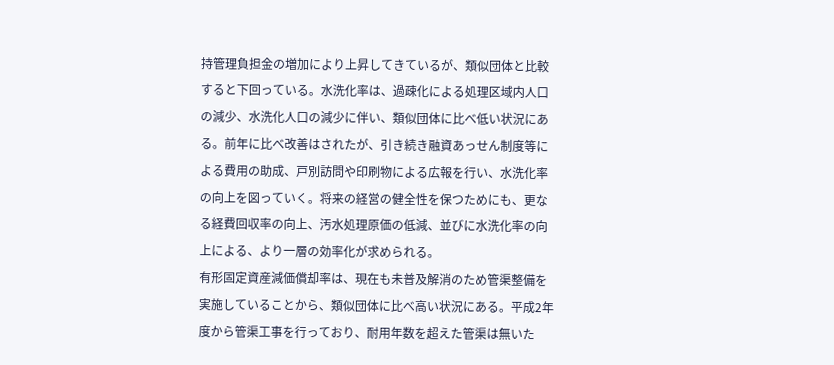持管理負担金の増加により上昇してきているが、類似団体と比較すると下回っている。水洗化率は、過疎化による処理区域内人口の減少、水洗化人口の減少に伴い、類似団体に比べ低い状況にある。前年に比べ改善はされたが、引き続き融資あっせん制度等による費用の助成、戸別訪問や印刷物による広報を行い、水洗化率の向上を図っていく。将来の経営の健全性を保つためにも、更なる経費回収率の向上、汚水処理原価の低減、並びに水洗化率の向上による、より一層の効率化が求められる。
有形固定資産減価償却率は、現在も未普及解消のため管渠整備を実施していることから、類似団体に比べ高い状況にある。平成2年度から管渠工事を行っており、耐用年数を超えた管渠は無いた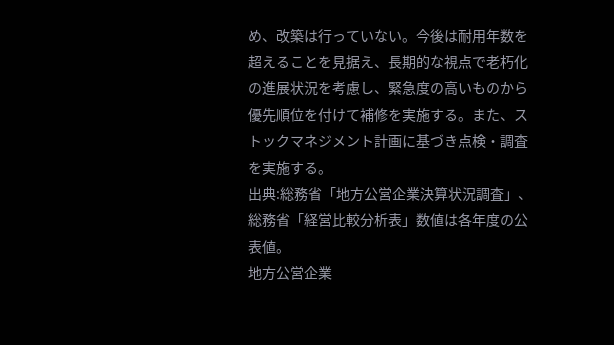め、改築は行っていない。今後は耐用年数を超えることを見据え、長期的な視点で老朽化の進展状況を考慮し、緊急度の高いものから優先順位を付けて補修を実施する。また、ストックマネジメント計画に基づき点検・調査を実施する。
出典:総務省「地方公営企業決算状況調査」、総務省「経営比較分析表」数値は各年度の公表値。
地方公営企業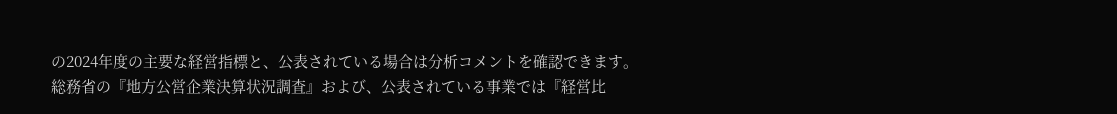の2024年度の主要な経営指標と、公表されている場合は分析コメントを確認できます。
総務省の『地方公営企業決算状況調査』および、公表されている事業では『経営比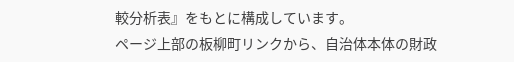較分析表』をもとに構成しています。
ページ上部の板柳町リンクから、自治体本体の財政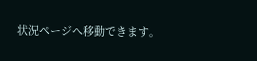状況ページへ移動できます。